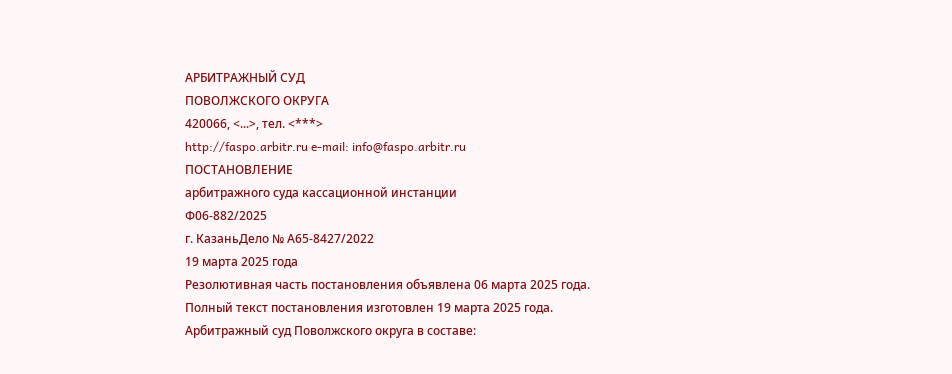АРБИТРАЖНЫЙ СУД
ПОВОЛЖСКОГО ОКРУГА
420066, <...>, тел. <***>
http://faspo.arbitr.ru e-mail: info@faspo.arbitr.ru
ПОСТАНОВЛЕНИЕ
арбитражного суда кассационной инстанции
Ф06-882/2025
г. КазаньДело № А65-8427/2022
19 марта 2025 года
Резолютивная часть постановления объявлена 06 марта 2025 года.
Полный текст постановления изготовлен 19 марта 2025 года.
Арбитражный суд Поволжского округа в составе: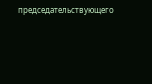председательствующего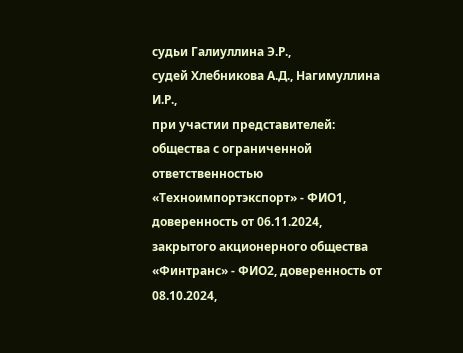судьи Галиуллина Э.Р.,
судей Хлебникова А.Д., Нагимуллина И.Р.,
при участии представителей:
общества с ограниченной ответственностью «Техноимпортэкспорт» - ФИО1, доверенность от 06.11.2024,
закрытого акционерного общества «Финтранс» - ФИО2, доверенность от 08.10.2024,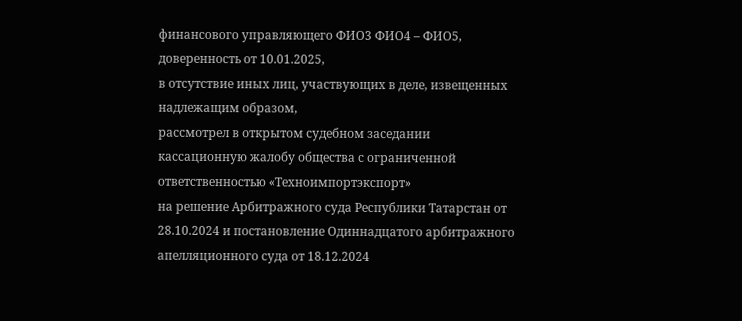финансового управляющего ФИО3 ФИО4 – ФИО5, доверенность от 10.01.2025,
в отсутствие иных лиц, участвующих в деле, извещенных надлежащим образом,
рассмотрел в открытом судебном заседании кассационную жалобу общества с ограниченной ответственностью «Техноимпортэкспорт»
на решение Арбитражного суда Республики Татарстан от 28.10.2024 и постановление Одиннадцатого арбитражного апелляционного суда от 18.12.2024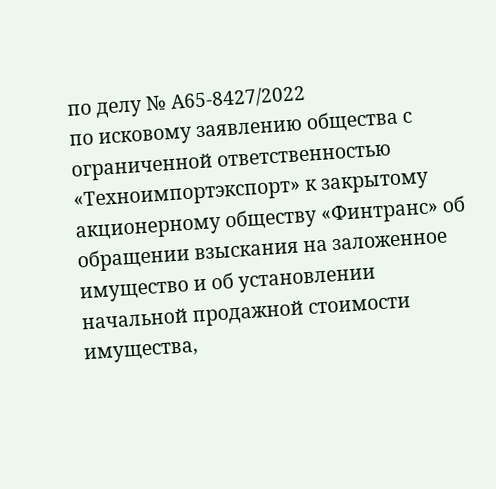по делу № А65-8427/2022
по исковому заявлению общества с ограниченной ответственностью «Техноимпортэкспорт» к закрытому акционерному обществу «Финтранс» об обращении взыскания на заложенное имущество и об установлении начальной продажной стоимости имущества,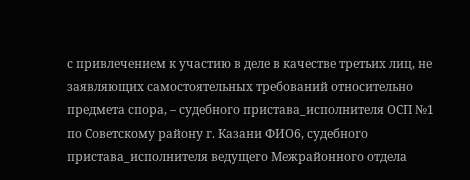с привлечением к участию в деле в качестве третьих лиц, не заявляющих самостоятельных требований относительно предмета спора, – судебного пристава_исполнителя ОСП №1 по Советскому району г. Казани ФИО6, судебного пристава_исполнителя ведущего Межрайонного отдела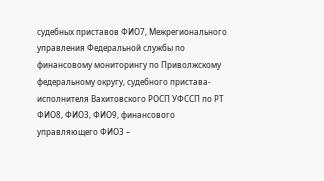судебных приставов ФИО7, Межрегионального управления Федеральной службы по финансовому мониторингу по Приволжскому федеральному округу, судебного пристава-исполнителя Вахитовского РОСП УФССП по РТ ФИО8, ФИО3, ФИО9, финансового управляющего ФИО3 –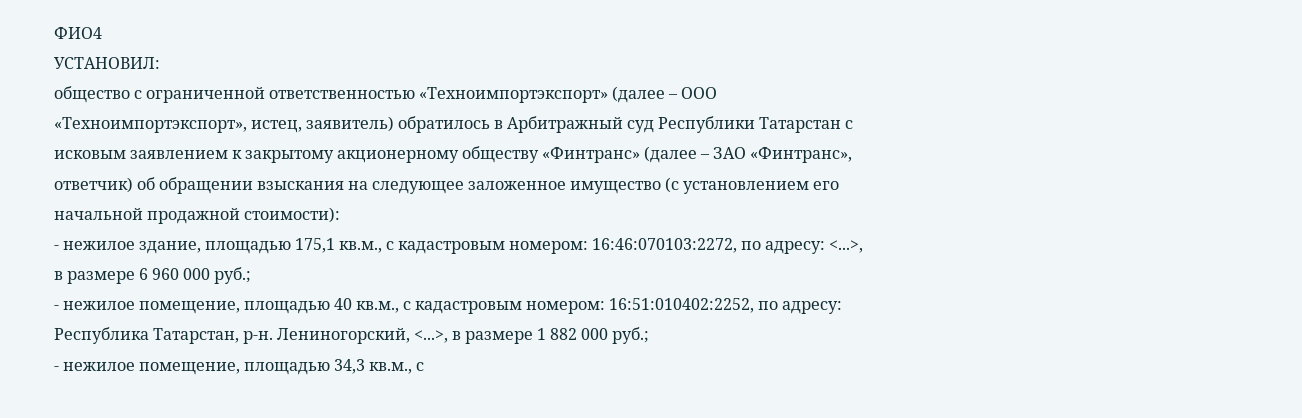ФИО4
УСТАНОВИЛ:
общество с ограниченной ответственностью «Техноимпортэкспорт» (далее – ООО «Техноимпортэкспорт», истец, заявитель) обратилось в Арбитражный суд Республики Татарстан с исковым заявлением к закрытому акционерному обществу «Финтранс» (далее – ЗАО «Финтранс», ответчик) об обращении взыскания на следующее заложенное имущество (с установлением его начальной продажной стоимости):
- нежилое здание, площадью 175,1 кв.м., с кадастровым номером: 16:46:070103:2272, по адресу: <...>, в размере 6 960 000 руб.;
- нежилое помещение, площадью 40 кв.м., с кадастровым номером: 16:51:010402:2252, по адресу: Республика Татарстан, р-н. Лениногорский, <...>, в размере 1 882 000 руб.;
- нежилое помещение, площадью 34,3 кв.м., с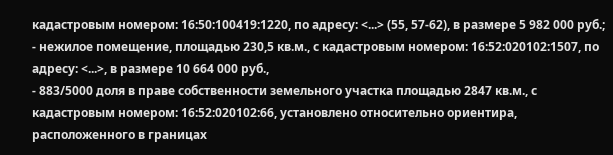кадастровым номером: 16:50:100419:1220, по адресу: <...> (55, 57-62), в размере 5 982 000 руб.;
- нежилое помещение, площадью 230,5 кв.м., с кадастровым номером: 16:52:020102:1507, по адресу: <...>, в размере 10 664 000 руб.,
- 883/5000 доля в праве собственности земельного участка площадью 2847 кв.м., с кадастровым номером: 16:52:020102:66, установлено относительно ориентира, расположенного в границах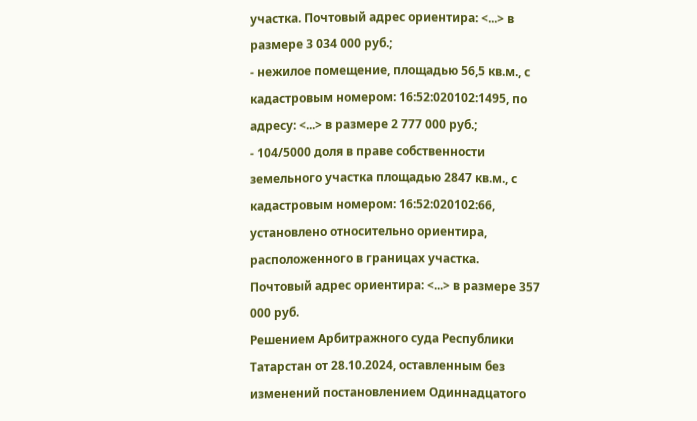участка. Почтовый адрес ориентира: <...> в размере 3 034 000 руб.;
- нежилое помещение, площадью 56,5 кв.м., с кадастровым номером: 16:52:020102:1495, по адресу: <...> в размере 2 777 000 руб.;
- 104/5000 доля в праве собственности земельного участка площадью 2847 кв.м., с кадастровым номером: 16:52:020102:66, установлено относительно ориентира, расположенного в границах участка. Почтовый адрес ориентира: <...> в размере 357 000 руб.
Решением Арбитражного суда Республики Татарстан от 28.10.2024, оставленным без изменений постановлением Одиннадцатого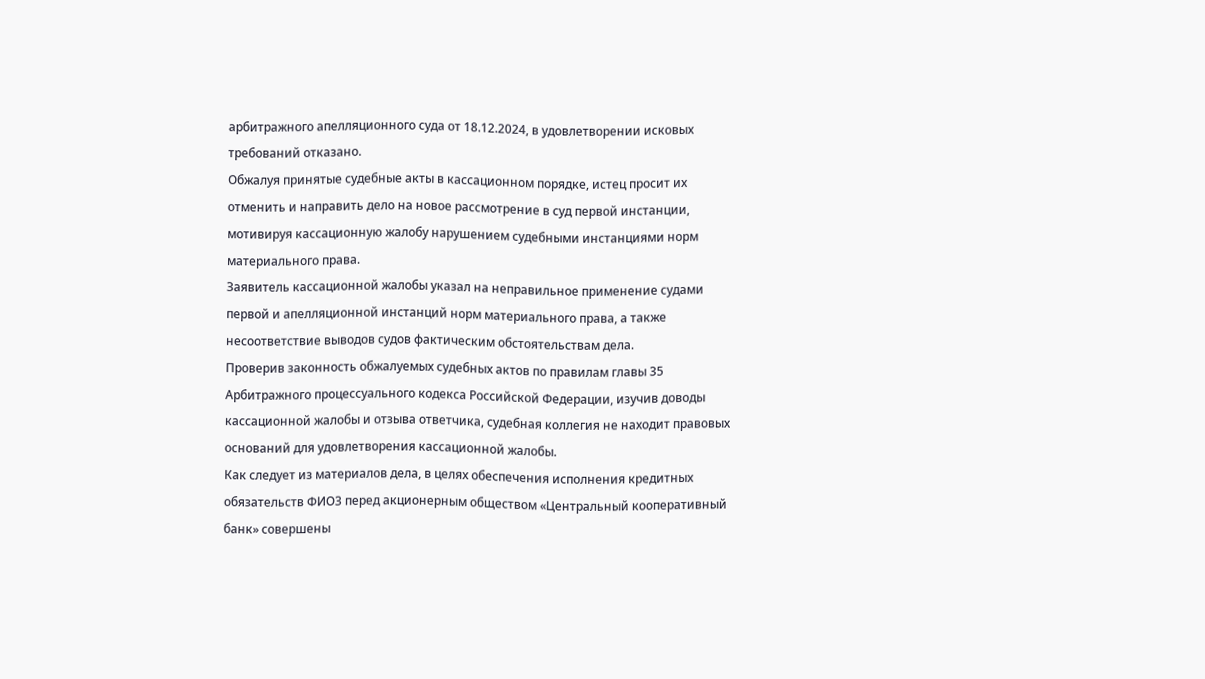арбитражного апелляционного суда от 18.12.2024, в удовлетворении исковых требований отказано.
Обжалуя принятые судебные акты в кассационном порядке, истец просит их отменить и направить дело на новое рассмотрение в суд первой инстанции, мотивируя кассационную жалобу нарушением судебными инстанциями норм материального права.
Заявитель кассационной жалобы указал на неправильное применение судами первой и апелляционной инстанций норм материального права, а также несоответствие выводов судов фактическим обстоятельствам дела.
Проверив законность обжалуемых судебных актов по правилам главы 35 Арбитражного процессуального кодекса Российской Федерации, изучив доводы кассационной жалобы и отзыва ответчика, судебная коллегия не находит правовых оснований для удовлетворения кассационной жалобы.
Как следует из материалов дела, в целях обеспечения исполнения кредитных обязательств ФИО3 перед акционерным обществом «Центральный кооперативный банк» совершены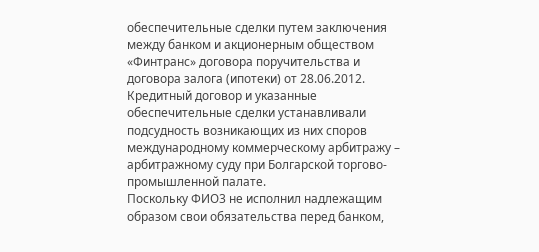обеспечительные сделки путем заключения между банком и акционерным обществом «Финтранс» договора поручительства и договора залога (ипотеки) от 28.06.2012.
Кредитный договор и указанные обеспечительные сделки устанавливали подсудность возникающих из них споров международному коммерческому арбитражу – арбитражному суду при Болгарской торгово-промышленной палате.
Поскольку ФИО3 не исполнил надлежащим образом свои обязательства перед банком,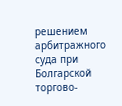решением арбитражного суда при Болгарской торгово-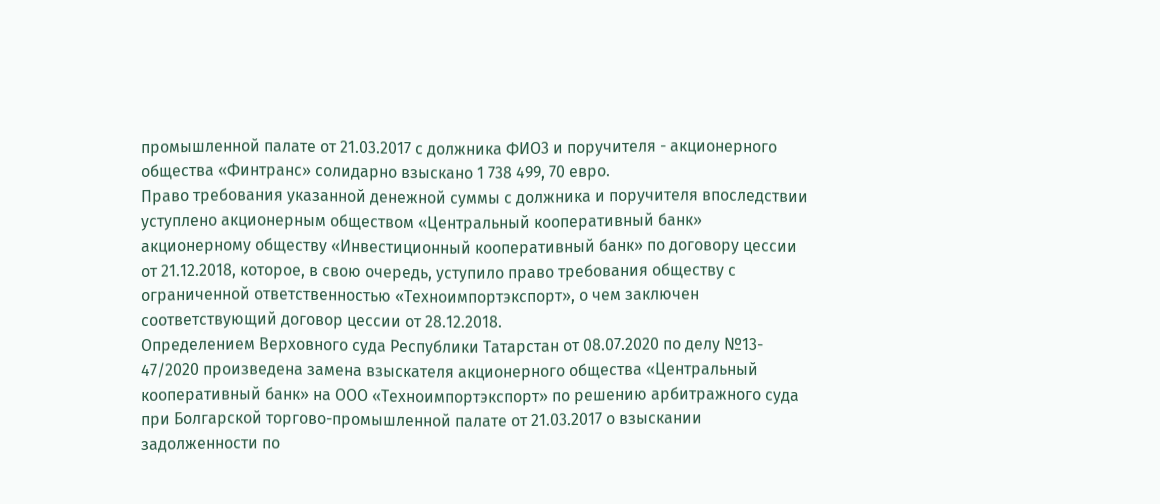промышленной палате от 21.03.2017 с должника ФИО3 и поручителя - акционерного общества «Финтранс» солидарно взыскано 1 738 499, 70 евро.
Право требования указанной денежной суммы с должника и поручителя впоследствии уступлено акционерным обществом «Центральный кооперативный банк» акционерному обществу «Инвестиционный кооперативный банк» по договору цессии от 21.12.2018, которое, в свою очередь, уступило право требования обществу с ограниченной ответственностью «Техноимпортэкспорт», о чем заключен соответствующий договор цессии от 28.12.2018.
Определением Верховного суда Республики Татарстан от 08.07.2020 по делу №13- 47/2020 произведена замена взыскателя акционерного общества «Центральный кооперативный банк» на ООО «Техноимпортэкспорт» по решению арбитражного суда при Болгарской торгово-промышленной палате от 21.03.2017 о взыскании задолженности по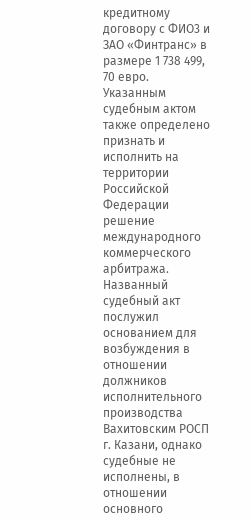кредитному договору с ФИО3 и ЗАО «Финтранс» в размере 1 738 499, 70 евро. Указанным судебным актом также определено признать и исполнить на территории Российской Федерации решение международного коммерческого арбитража.
Названный судебный акт послужил основанием для возбуждения в отношении должников исполнительного производства Вахитовским РОСП г. Казани, однако судебные не исполнены, в отношении основного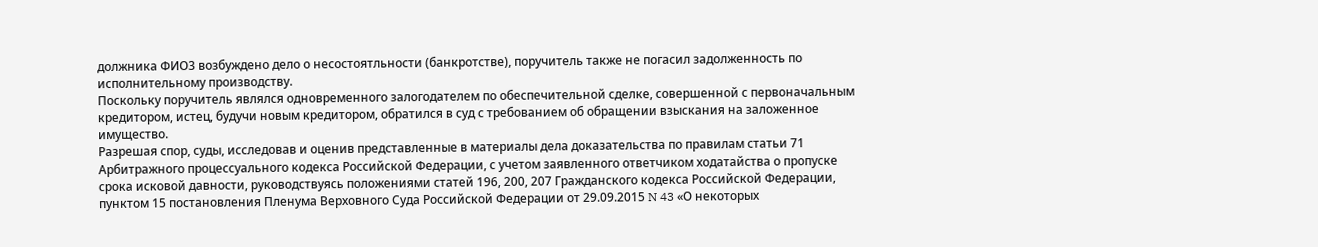должника ФИО3 возбуждено дело о несостоятльности (банкротстве), поручитель также не погасил задолженность по исполнительному производству.
Поскольку поручитель являлся одновременного залогодателем по обеспечительной сделке, совершенной с первоначальным кредитором, истец, будучи новым кредитором, обратился в суд с требованием об обращении взыскания на заложенное имущество.
Разрешая спор, суды, исследовав и оценив представленные в материалы дела доказательства по правилам статьи 71 Арбитражного процессуального кодекса Российской Федерации, с учетом заявленного ответчиком ходатайства о пропуске срока исковой давности, руководствуясь положениями статей 196, 200, 207 Гражданского кодекса Российской Федерации, пунктом 15 постановления Пленума Верховного Суда Российской Федерации от 29.09.2015 N 43 «О некоторых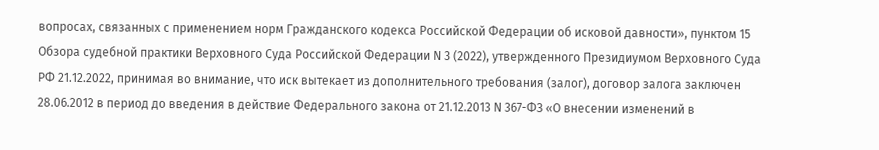вопросах, связанных с применением норм Гражданского кодекса Российской Федерации об исковой давности», пунктом 15 Обзора судебной практики Верховного Суда Российской Федерации N 3 (2022), утвержденного Президиумом Верховного Суда РФ 21.12.2022, принимая во внимание, что иск вытекает из дополнительного требования (залог), договор залога заключен 28.06.2012 в период до введения в действие Федерального закона от 21.12.2013 N 367-ФЗ «О внесении изменений в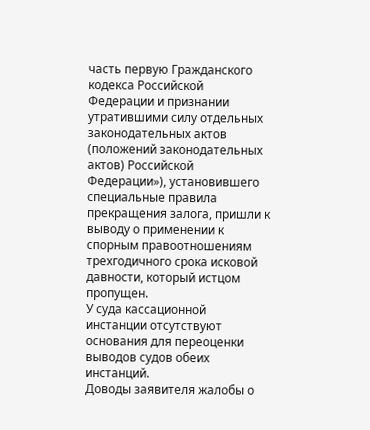часть первую Гражданского кодекса Российской Федерации и признании утратившими силу отдельных законодательных актов (положений законодательных актов) Российской Федерации»), установившего специальные правила прекращения залога, пришли к выводу о применении к спорным правоотношениям трехгодичного срока исковой давности, который истцом пропущен.
У суда кассационной инстанции отсутствуют основания для переоценки выводов судов обеих инстанций.
Доводы заявителя жалобы о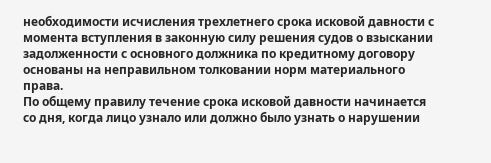необходимости исчисления трехлетнего срока исковой давности с момента вступления в законную силу решения судов о взыскании задолженности с основного должника по кредитному договору основаны на неправильном толковании норм материального права.
По общему правилу течение срока исковой давности начинается со дня, когда лицо узнало или должно было узнать о нарушении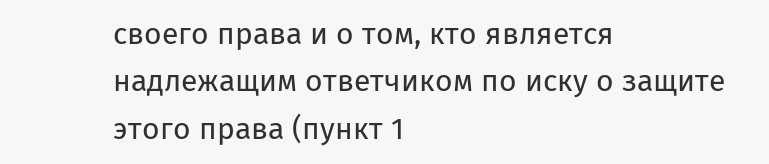своего права и о том, кто является надлежащим ответчиком по иску о защите этого права (пункт 1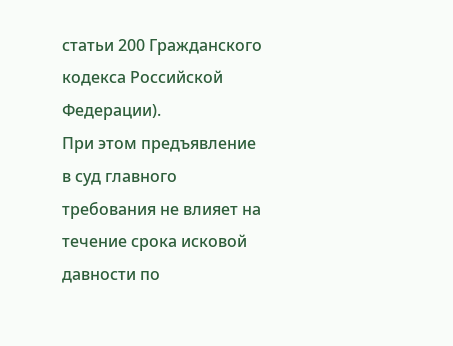статьи 200 Гражданского кодекса Российской Федерации).
При этом предъявление в суд главного требования не влияет на течение срока исковой давности по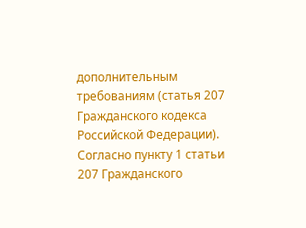дополнительным требованиям (статья 207 Гражданского кодекса Российской Федерации).
Согласно пункту 1 статьи 207 Гражданского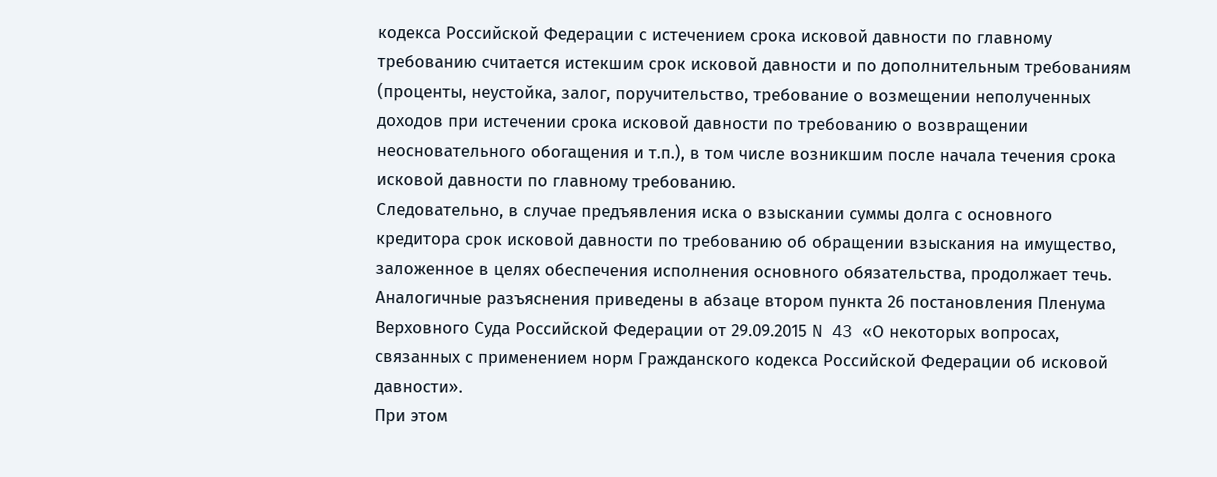кодекса Российской Федерации с истечением срока исковой давности по главному требованию считается истекшим срок исковой давности и по дополнительным требованиям (проценты, неустойка, залог, поручительство, требование о возмещении неполученных доходов при истечении срока исковой давности по требованию о возвращении неосновательного обогащения и т.п.), в том числе возникшим после начала течения срока исковой давности по главному требованию.
Следовательно, в случае предъявления иска о взыскании суммы долга с основного кредитора срок исковой давности по требованию об обращении взыскания на имущество, заложенное в целях обеспечения исполнения основного обязательства, продолжает течь.
Аналогичные разъяснения приведены в абзаце втором пункта 26 постановления Пленума Верховного Суда Российской Федерации от 29.09.2015 N 43 «О некоторых вопросах, связанных с применением норм Гражданского кодекса Российской Федерации об исковой давности».
При этом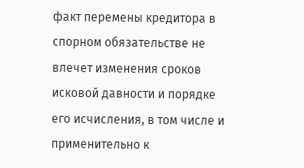факт перемены кредитора в спорном обязательстве не влечет изменения сроков исковой давности и порядке его исчисления, в том числе и применительно к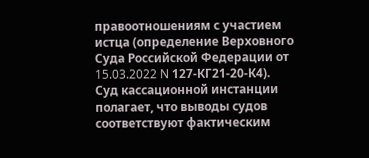правоотношениям с участием истца (определение Верховного Суда Российской Федерации от 15.03.2022 N 127-КГ21-20-К4).
Суд кассационной инстанции полагает, что выводы судов соответствуют фактическим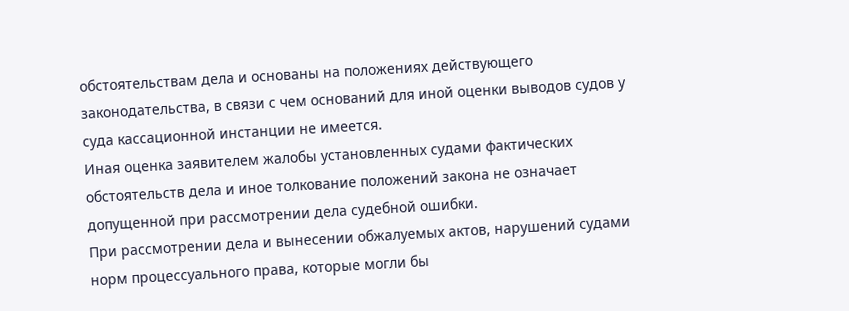обстоятельствам дела и основаны на положениях действующего законодательства, в связи с чем оснований для иной оценки выводов судов у суда кассационной инстанции не имеется.
Иная оценка заявителем жалобы установленных судами фактических обстоятельств дела и иное толкование положений закона не означает допущенной при рассмотрении дела судебной ошибки.
При рассмотрении дела и вынесении обжалуемых актов, нарушений судами норм процессуального права, которые могли бы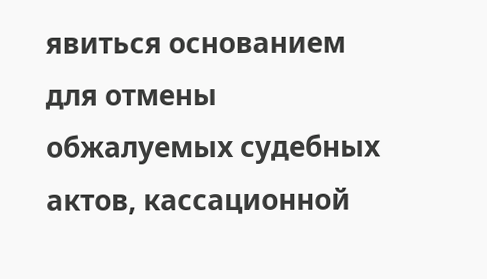явиться основанием для отмены обжалуемых судебных актов, кассационной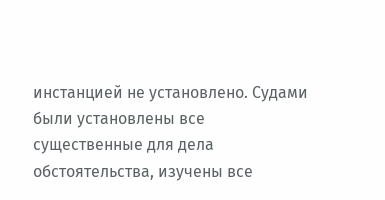инстанцией не установлено. Судами были установлены все существенные для дела обстоятельства, изучены все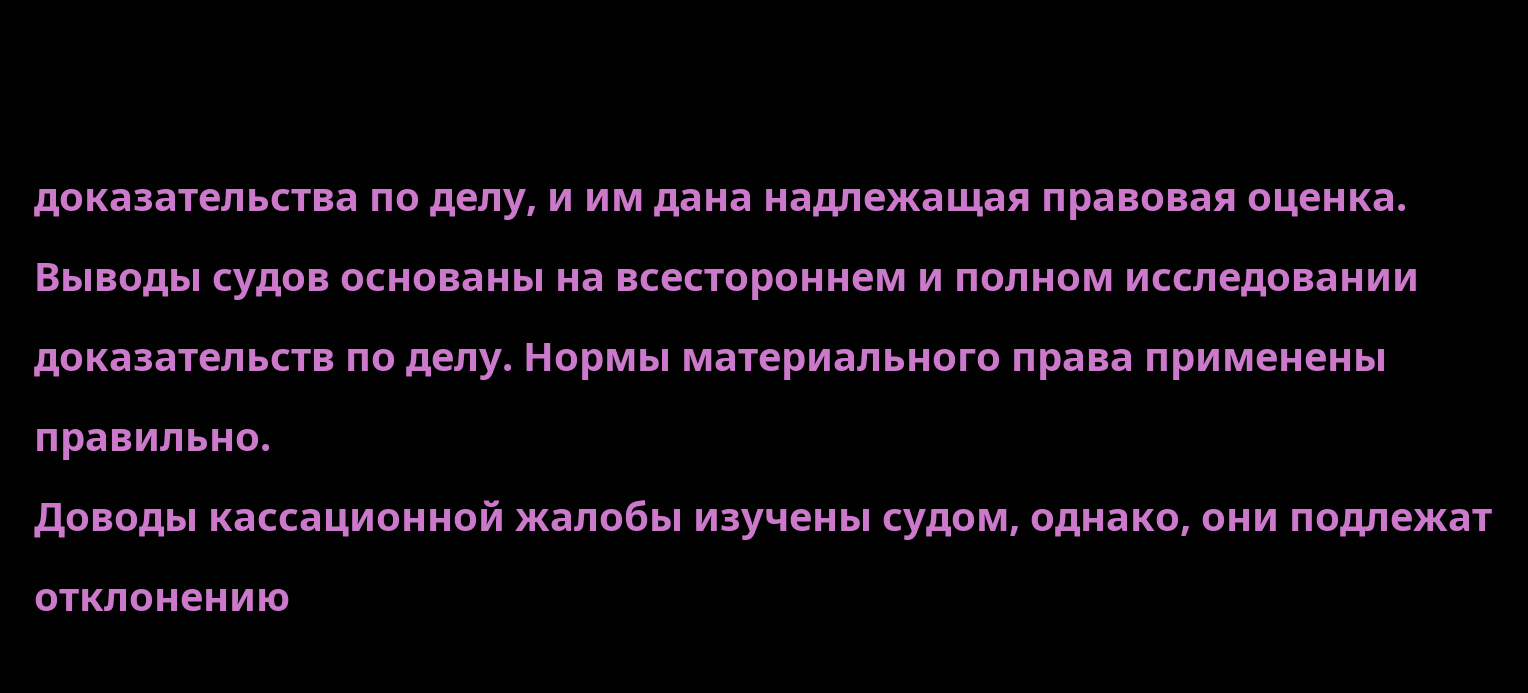доказательства по делу, и им дана надлежащая правовая оценка. Выводы судов основаны на всестороннем и полном исследовании доказательств по делу. Нормы материального права применены правильно.
Доводы кассационной жалобы изучены судом, однако, они подлежат отклонению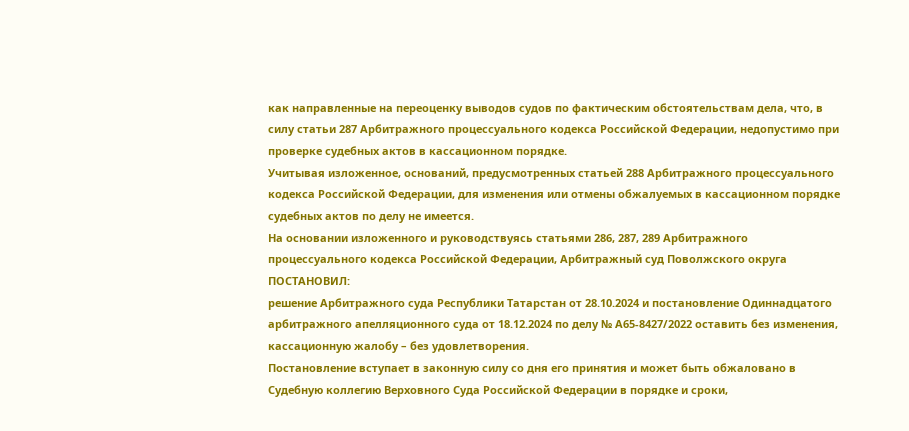как направленные на переоценку выводов судов по фактическим обстоятельствам дела, что, в силу статьи 287 Арбитражного процессуального кодекса Российской Федерации, недопустимо при проверке судебных актов в кассационном порядке.
Учитывая изложенное, оснований, предусмотренных статьей 288 Арбитражного процессуального кодекса Российской Федерации, для изменения или отмены обжалуемых в кассационном порядке судебных актов по делу не имеется.
На основании изложенного и руководствуясь статьями 286, 287, 289 Арбитражного процессуального кодекса Российской Федерации, Арбитражный суд Поволжского округа
ПОСТАНОВИЛ:
решение Арбитражного суда Республики Татарстан от 28.10.2024 и постановление Одиннадцатого арбитражного апелляционного суда от 18.12.2024 по делу № А65-8427/2022 оставить без изменения, кассационную жалобу – без удовлетворения.
Постановление вступает в законную силу со дня его принятия и может быть обжаловано в Судебную коллегию Верховного Суда Российской Федерации в порядке и сроки,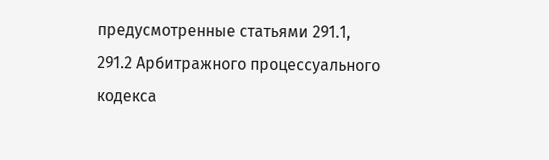предусмотренные статьями 291.1, 291.2 Арбитражного процессуального кодекса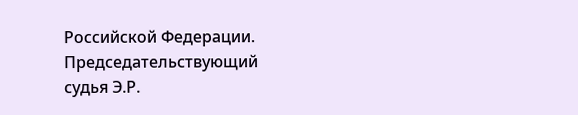Российской Федерации.
Председательствующий судья Э.Р.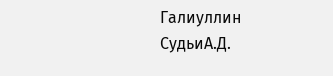Галиуллин
СудьиА.Д.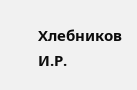Хлебников
И.Р.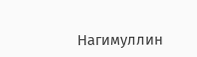Нагимуллин